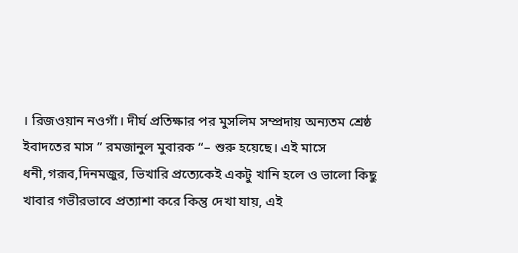। রিজওয়ান নওগাঁ। দীর্ঘ প্রতিক্ষার পর মুসলিম সম্প্রদায় অন্যতম শ্রেষ্ঠ ইবাদতের মাস ” রমজানুল মুবারক “– শুরু হয়েছে। এই মাসে ধনী,গরূব,দিনমজুর, ভিখারি প্রত্যেকেই একটু খানি হলে ও ভালো কিছু খাবার গভীরভাবে প্রত্যাশা করে কিন্তু দেখা যায়, এই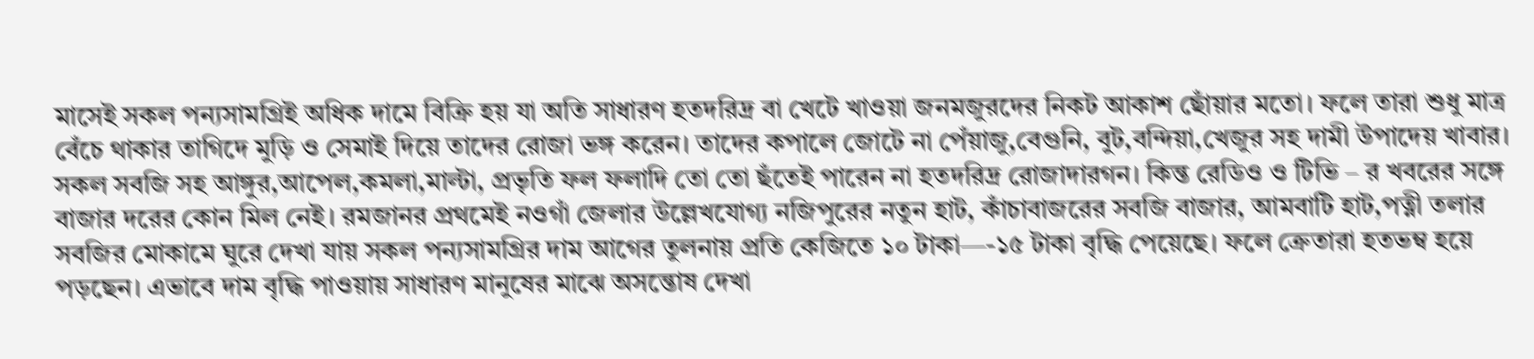মাসেই সকল পন্যসামগ্রিই অধিক দামে বিক্রি হয় যা অতি সাধারণ হতদরিদ্র বা খেটে খাওয়া জনমজুরদের নিকট আকাশ ছোঁয়ার মতো। ফলে তারা শুধু মাত্র বেঁচে থাকার তাগিদে মুড়ি ও সেমাই দিয়ে তাদের রোজা ভঙ্গ করেন। তাদের কপালে জোটে না পেঁয়াজু,বেগুনি, বুট,বন্দিয়া,খেজুর সহ দামী উপাদেয় খাবার। সকল সবজি সহ আঙ্গুর,আপেল,কমলা,মাল্টা, প্রভৃতি ফল ফলাদি তো তো ছঁতেই পারেন না হতদরিদ্র রোজাদারগন। কিন্ত রেডিও ও টিভি – র খবরের সঙ্গে বাজার দরের কোন মিল নেই। রমজানর প্রথমেই নওগাঁ জেলার উল্লেখযোগ্য নজিপুরের নতুন হাট, কাঁচাবাজরের সবজি বাজার, আমবাটি হাট,পত্নী তলার সবজির মোকামে ঘুরে দেখা যায় সকল পন্যসামগ্রির দাম আগের তুলনায় প্রতি কেজিতে ১০ টাকা—-১৫ টাকা বৃদ্ধি পেয়েছে। ফলে ক্রেতারা হতভম্ব হয়ে পড়ছেন। এভাবে দাম বৃদ্ধি পাওয়ায় সাধারণ মানুষের মাঝে অসন্তোষ দেখা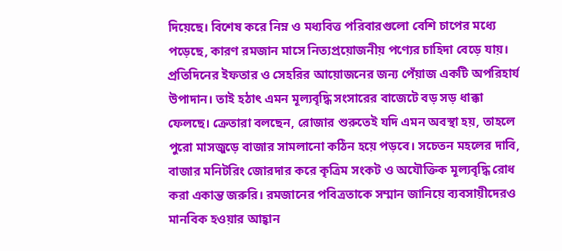দিয়েছে। বিশেষ করে নিম্ন ও মধ্যবিত্ত পরিবারগুলো বেশি চাপের মধ্যে পড়েছে, কারণ রমজান মাসে নিত্যপ্রয়োজনীয় পণ্যের চাহিদা বেড়ে যায়। প্রতিদিনের ইফতার ও সেহরির আয়োজনের জন্য পেঁয়াজ একটি অপরিহার্য উপাদান। তাই হঠাৎ এমন মূল্যবৃদ্ধি সংসারের বাজেটে বড় সড় ধাক্কা ফেলছে। ক্রেতারা বলছেন, রোজার শুরুতেই যদি এমন অবস্থা হয়, তাহলে পুরো মাসজুড়ে বাজার সামলানো কঠিন হয়ে পড়বে। সচেতন মহলের দাবি, বাজার মনিটরিং জোরদার করে কৃত্রিম সংকট ও অযৌক্তিক মূল্যবৃদ্ধি রোধ করা একান্ত জরুরি। রমজানের পবিত্রতাকে সম্মান জানিয়ে ব্যবসায়ীদেরও মানবিক হওয়ার আহ্বান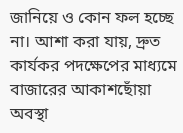জানিয়ে ও কোন ফল হচ্ছে না। আশা করা যায়, দ্রুত কার্যকর পদক্ষেপের মাধ্যমে বাজারের আকাশছোঁয়া অবস্থা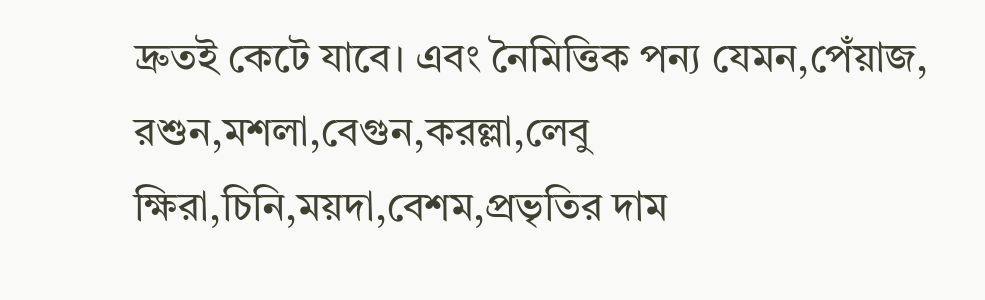দ্রুতই কেটে যাবে। এবং নৈমিত্তিক পন্য যেমন,পেঁয়াজ, রশুন,মশলা,বেগুন,করল্লা,লেবু ক্ষিরা,চিনি,ময়দা,বেশম,প্রভৃতির দাম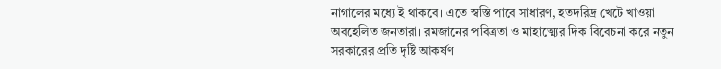নাগালের মধ্যে ই থাকবে। এতে স্বস্তি পাবে সাধারণ, হতদরিদ্র খেটে খাওয়া অবহেলিত জনতারা। রমজানের পবিত্রতা ও মাহাত্ম্যের দিক বিবেচনা করে নতুন সরকারের প্রতি দৃষ্টি আকর্ষণ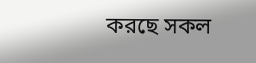করছে সকল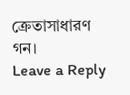ক্রেতাসাধারণ গন।
Leave a Reply